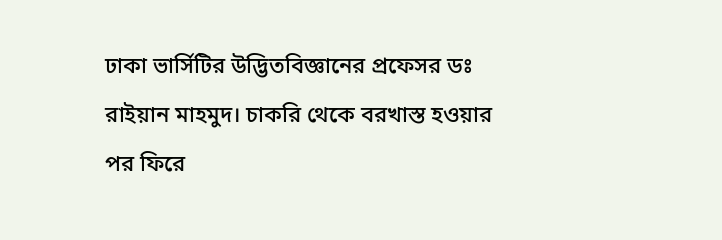ঢাকা ভার্সিটির উদ্ভিতবিজ্ঞানের প্রফেসর ডঃ রাইয়ান মাহমুদ। চাকরি থেকে বরখাস্ত হওয়ার পর ফিরে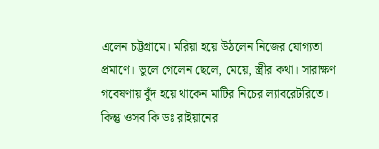এলেন চট্টগ্রামে। মরিয়া হয়ে উঠলেন নিজের যোগ্যতা প্রমাণে। ভুলে গেলেন ছেলে, মেয়ে, স্ত্রীর কথা। সারাক্ষণ গবেষণায় বুঁদ হয়ে থাকেন মাটির নিচের ল্যাবরেটরিতে। কিন্তু ওসব কি ডঃ রাইয়ানের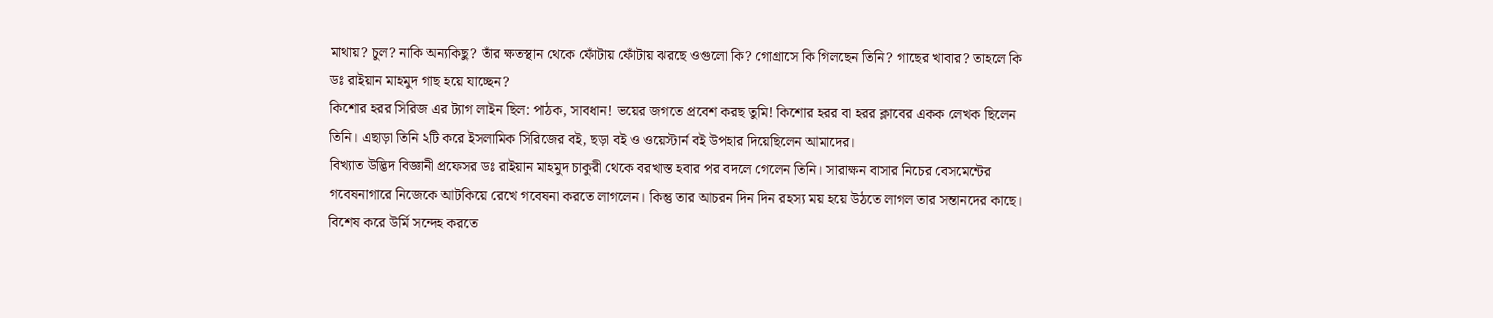মাথায়? চুল? নাকি অন্যকিছু? তাঁর ক্ষতস্থান থেকে ফোঁটায় ফোঁটায় ঝরছে ওগুলো কি? গোগ্রাসে কি গিলছেন তিনি? গাছের খাবার? তাহলে কি ডঃ রাইয়ান মাহমুদ গাছ হয়ে যাচ্ছেন?
কিশোর হরর সিরিজ এর ট্যাগ লাইন ছিল: পাঠক, সাবধান! ভয়ের জগতে প্রবেশ করছ তুমি! কিশোর হরর বা হরর ক্লাবের একক লেখক ছিলেন তিনি। এছাড়া তিনি ২টি করে ইসলামিক সিরিজের বই, ছড়া বই ও ওয়েস্টার্ন বই উপহার দিয়েছিলেন আমাদের।
বিখ্যাত উদ্ভিদ বিজ্ঞানী প্রফেসর ডঃ রাইয়ান মাহমুদ চাকুরী থেকে বরখাস্ত হবার পর বদলে গেলেন তিনি। সারাক্ষন বাসার নিচের বেসমেন্টের গবেষনাগারে নিজেকে আটকিয়ে রেখে গবেষনা করতে লাগলেন। কিন্তু তার আচরন দিন দিন রহস্য ময় হয়ে উঠতে লাগল তার সন্তানদের কাছে। বিশেষ করে উর্মি সন্দেহ করতে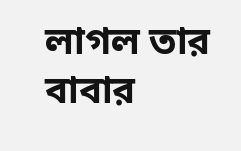লাগল তার বাবার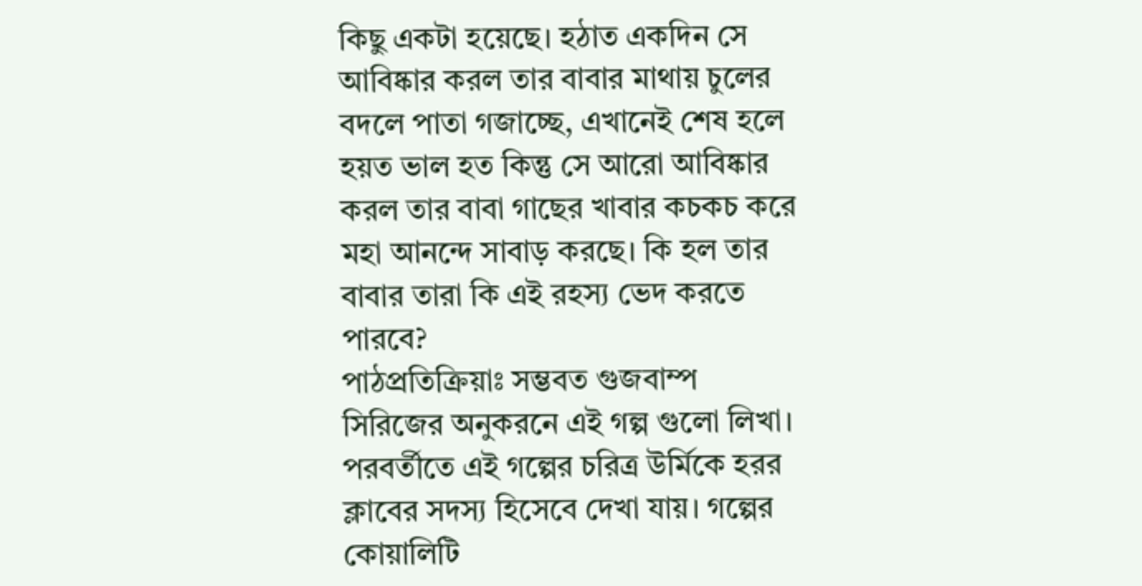কিছু একটা হয়েছে। হঠাত একদিন সে আবিষ্কার করল তার বাবার মাথায় চুলের বদলে পাতা গজাচ্ছে, এখানেই শেষ হলে হয়ত ভাল হত কিন্তু সে আরো আবিষ্কার করল তার বাবা গাছের খাবার কচকচ করে মহা আনন্দে সাবাড় করছে। কি হল তার বাবার তারা কি এই রহস্য ভেদ করতে পারবে?
পাঠপ্রতিক্রিয়াঃ সম্ভবত গুজবাম্প সিরিজের অনুকরনে এই গল্প গুলো লিখা। পরবর্তীতে এই গল্পের চরিত্র উর্মিকে হরর ক্লাবের সদস্য হিসেবে দেখা যায়। গল্পের কোয়ালিটি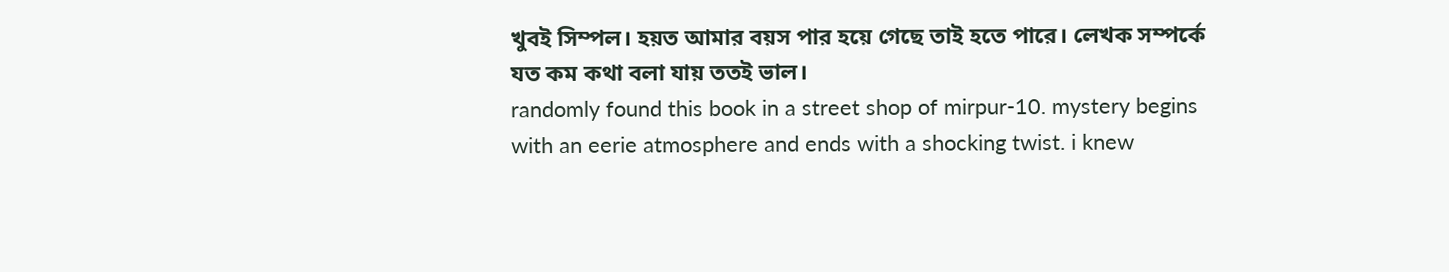খুবই সিম্পল। হয়ত আমার বয়স পার হয়ে গেছে তাই হতে পারে। লেখক সম্পর্কে যত কম কথা বলা যায় ততই ভাল।
randomly found this book in a street shop of mirpur-10. mystery begins with an eerie atmosphere and ends with a shocking twist. i knew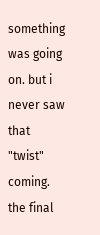something was going on. but i never saw that "twist" coming. the final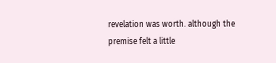revelation was worth. although the premise felt a little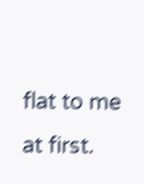flat to me at first.